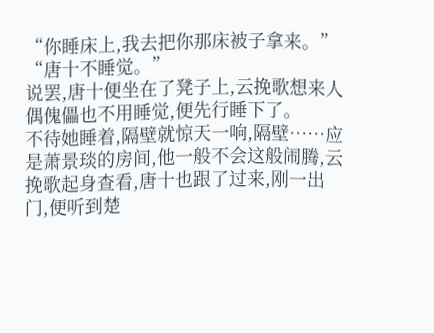“你睡床上,我去把你那床被子拿来。”
“唐十不睡觉。”
说罢,唐十便坐在了凳子上,云挽歌想来人偶傀儡也不用睡觉,便先行睡下了。
不待她睡着,隔壁就惊天一响,隔壁……应是萧景琰的房间,他一般不会这般闹腾,云挽歌起身查看,唐十也跟了过来,刚一出门,便听到楚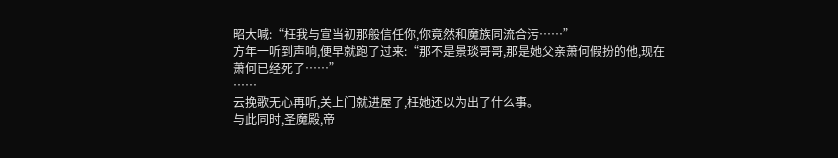昭大喊:“枉我与宣当初那般信任你,你竟然和魔族同流合污……”
方年一听到声响,便早就跑了过来:“那不是景琰哥哥,那是她父亲萧何假扮的他,现在萧何已经死了……”
……
云挽歌无心再听,关上门就进屋了,枉她还以为出了什么事。
与此同时,圣魔殿,帝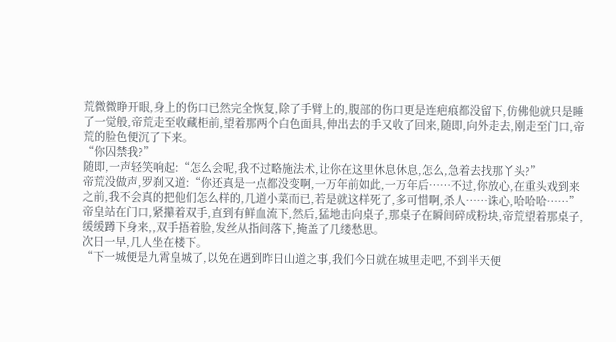荒微微睁开眼,身上的伤口已然完全恢复,除了手臂上的,腹部的伤口更是连疤痕都没留下,仿佛他就只是睡了一觉般,帝荒走至收藏柜前,望着那两个白色面具,伸出去的手又收了回来,随即,向外走去,刚走至门口,帝荒的脸色便沉了下来。
“你囚禁我?”
随即,一声轻笑响起:“怎么会呢,我不过略施法术,让你在这里休息休息,怎么,急着去找那丫头?”
帝荒没做声,罗刹又道:“你还真是一点都没变啊,一万年前如此,一万年后……不过,你放心,在重头戏到来之前,我不会真的把他们怎么样的,几道小菜而已,若是就这样死了,多可惜啊,杀人……诛心,哈哈哈……”
帝皇站在门口,紧攥着双手,直到有鲜血流下,然后,猛地击向桌子,那桌子在瞬间碎成粉块,帝荒望着那桌子,缓缓蹲下身来,,双手捂着脸,发丝从指间落下,掩盖了几缕愁思。
次日一早,几人坐在楼下。
“下一城便是九霄皇城了,以免在遇到昨日山道之事,我们今日就在城里走吧,不到半天便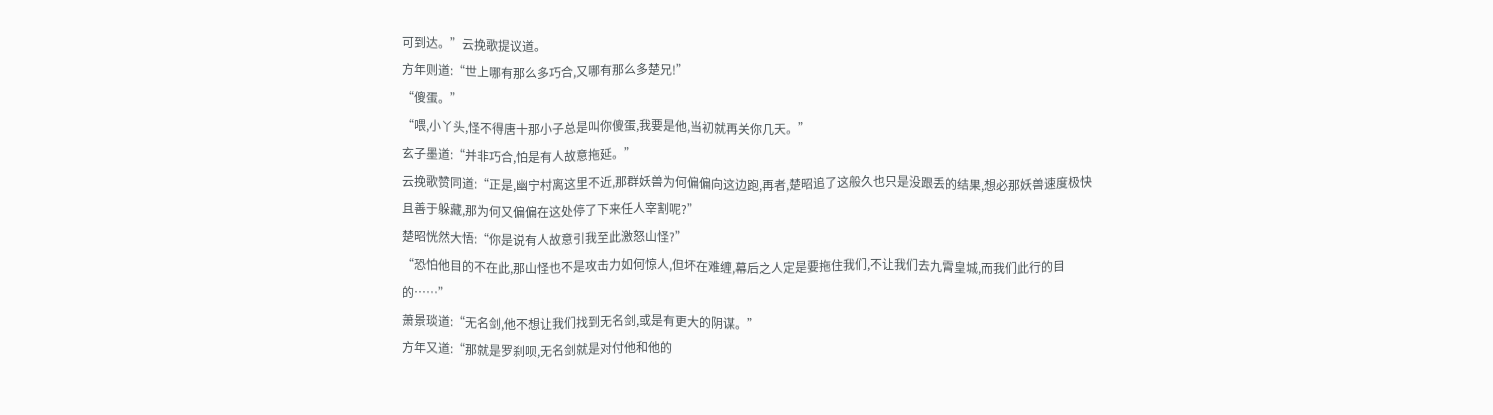可到达。”云挽歌提议道。
方年则道:“世上哪有那么多巧合,又哪有那么多楚兄!”
“傻蛋。”
“喂,小丫头,怪不得唐十那小子总是叫你傻蛋,我要是他,当初就再关你几天。”
玄子墨道:“并非巧合,怕是有人故意拖延。”
云挽歌赞同道:“正是,幽宁村离这里不近,那群妖兽为何偏偏向这边跑,再者,楚昭追了这般久也只是没跟丢的结果,想必那妖兽速度极快且善于躲藏,那为何又偏偏在这处停了下来任人宰割呢?”
楚昭恍然大悟:“你是说有人故意引我至此激怒山怪?”
“恐怕他目的不在此,那山怪也不是攻击力如何惊人,但坏在难缠,幕后之人定是要拖住我们,不让我们去九霄皇城,而我们此行的目的……”
萧景琰道:“无名剑,他不想让我们找到无名剑,或是有更大的阴谋。”
方年又道:“那就是罗刹呗,无名剑就是对付他和他的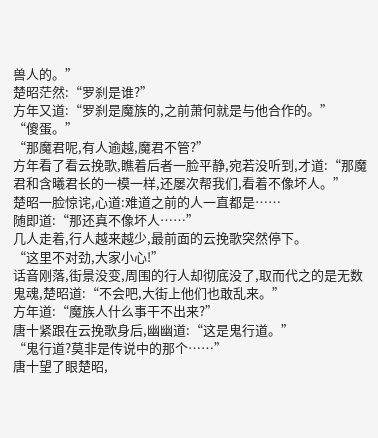兽人的。”
楚昭茫然:“罗刹是谁?”
方年又道:“罗刹是魔族的,之前萧何就是与他合作的。”
“傻蛋。”
“那魔君呢,有人逾越,魔君不管?”
方年看了看云挽歌,瞧着后者一脸平静,宛若没听到,才道:“那魔君和含曦君长的一模一样,还屡次帮我们,看着不像坏人。”
楚昭一脸惊诧,心道:难道之前的人一直都是……
随即道:“那还真不像坏人……”
几人走着,行人越来越少,最前面的云挽歌突然停下。
“这里不对劲,大家小心!”
话音刚落,街景没变,周围的行人却彻底没了,取而代之的是无数鬼魂,楚昭道:“不会吧,大街上他们也敢乱来。”
方年道:“魔族人什么事干不出来?”
唐十紧跟在云挽歌身后,幽幽道:“这是鬼行道。”
“鬼行道?莫非是传说中的那个……”
唐十望了眼楚昭,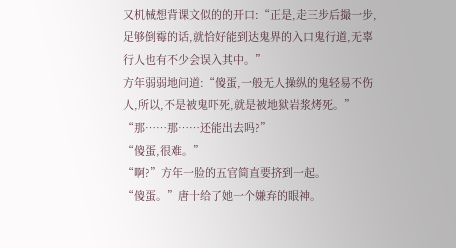又机械想背课文似的的开口:“正是,走三步后撮一步,足够倒霉的话,就恰好能到达鬼界的入口鬼行道,无辜行人也有不少会误入其中。”
方年弱弱地问道:“傻蛋,一般无人操纵的鬼轻易不伤人,所以,不是被鬼吓死,就是被地狱岩浆烤死。”
“那……那……还能出去吗?”
“傻蛋,很难。”
“啊?”方年一脸的五官简直要挤到一起。
“傻蛋。”唐十给了她一个嫌弃的眼神。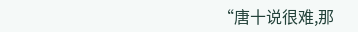“唐十说很难,那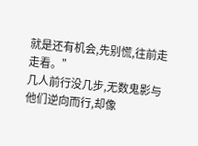就是还有机会,先别慌,往前走走看。”
几人前行没几步,无数鬼影与他们逆向而行,却像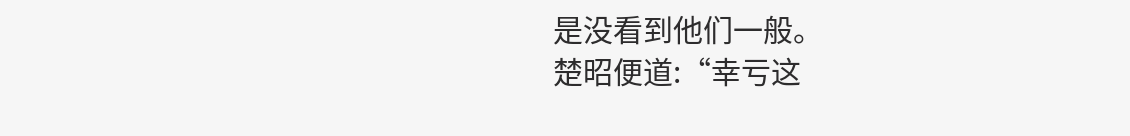是没看到他们一般。
楚昭便道:“幸亏这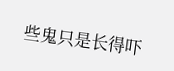些鬼只是长得吓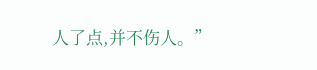人了点,并不伤人。”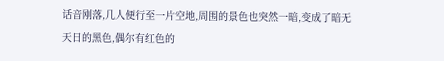话音刚落,几人便行至一片空地,周围的景色也突然一暗,变成了暗无天日的黑色,偶尔有红色的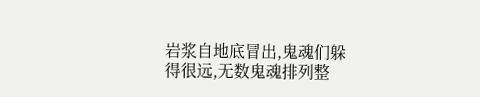岩浆自地底冒出,鬼魂们躲得很远,无数鬼魂排列整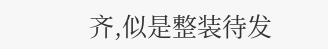齐,似是整装待发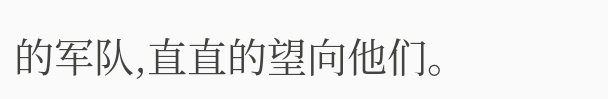的军队,直直的望向他们。